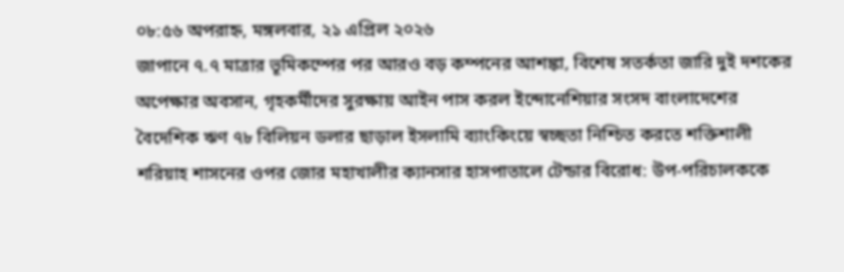০৮:৫৬ অপরাহ্ন, মঙ্গলবার, ২১ এপ্রিল ২০২৬
জাপানে ৭.৭ মাত্রার ভূমিকম্পের পর আরও বড় কম্পনের আশঙ্কা, বিশেষ সতর্কতা জারি দুই দশকের অপেক্ষার অবসান, গৃহকর্মীদের সুরক্ষায় আইন পাস করল ইন্দোনেশিয়ার সংসদ বাংলাদেশের বৈদেশিক ঋণ ৭৮ বিলিয়ন ডলার ছাড়াল ইসলামি ব্যাংকিংয়ে স্বচ্ছতা নিশ্চিত করতে শক্তিশালী শরিয়াহ শাসনের ওপর জোর মহাখালীর ক্যানসার হাসপাতালে টেন্ডার বিরোধ: উপ-পরিচালককে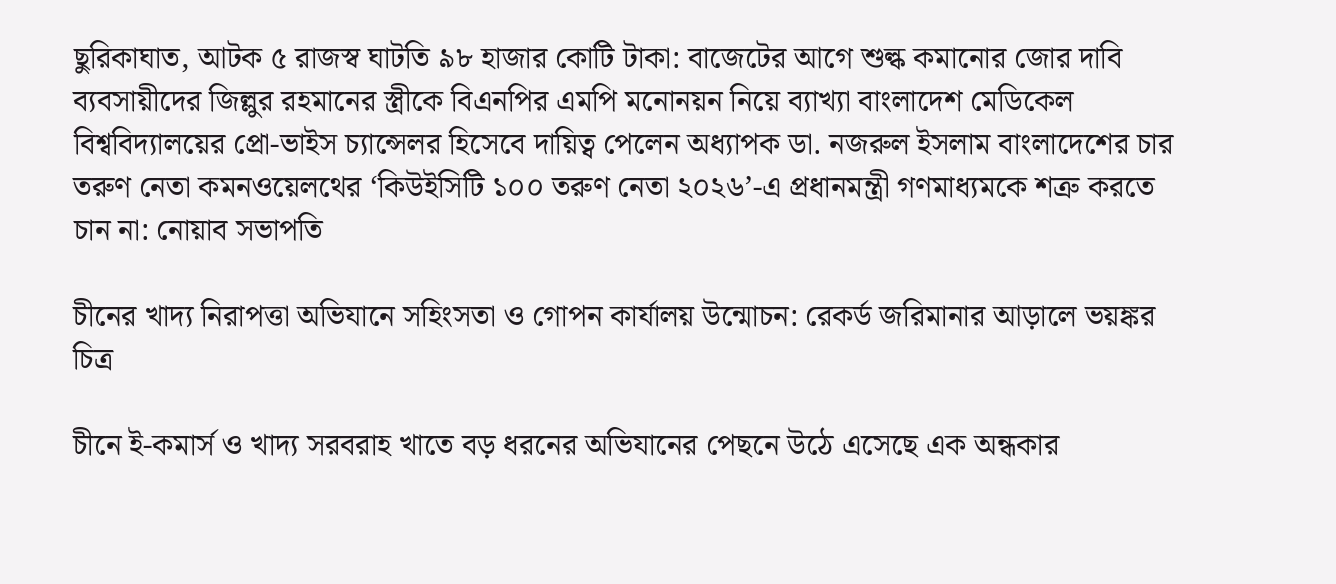ছুরিকাঘাত, আটক ৫ রাজস্ব ঘাটতি ৯৮ হাজার কোটি টাকা: বাজেটের আগে শুল্ক কমানোর জোর দাবি ব্যবসায়ীদের জিল্লুর রহমানের স্ত্রীকে বিএনপির এমপি মনোনয়ন নিয়ে ব্যাখ্যা বাংলাদেশ মেডিকেল বিশ্ববিদ্যালয়ের প্রো-ভাইস চ্যান্সেলর হিসেবে দায়িত্ব পেলেন অধ্যাপক ডা. নজরুল ইসলাম বাংলাদেশের চার তরুণ নেতা কমনওয়েলথের ‘কিউইসিটি ১০০ তরুণ নেতা ২০২৬’-এ প্রধানমন্ত্রী গণমাধ্যমকে শত্রু করতে চান না: নোয়াব সভাপতি

চীনের খাদ্য নিরাপত্তা অভিযানে সহিংসতা ও গোপন কার্যালয় উন্মোচন: রেকর্ড জরিমানার আড়ালে ভয়ঙ্কর চিত্র

চীনে ই-কমার্স ও খাদ্য সরবরাহ খাতে বড় ধরনের অভিযানের পেছনে উঠে এসেছে এক অন্ধকার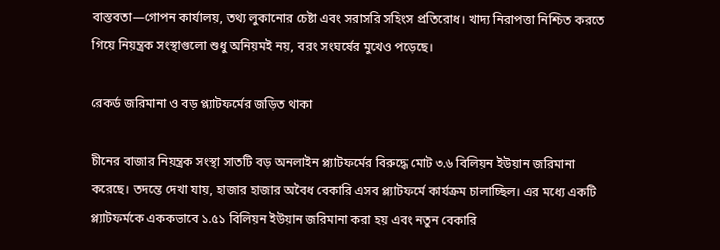বাস্তবতা—গোপন কার্যালয়, তথ্য লুকানোর চেষ্টা এবং সরাসরি সহিংস প্রতিরোধ। খাদ্য নিরাপত্তা নিশ্চিত করতে গিয়ে নিয়ন্ত্রক সংস্থাগুলো শুধু অনিয়মই নয়, বরং সংঘর্ষের মুখেও পড়েছে।

রেকর্ড জরিমানা ও বড় প্ল্যাটফর্মের জড়িত থাকা

চীনের বাজার নিয়ন্ত্রক সংস্থা সাতটি বড় অনলাইন প্ল্যাটফর্মের বিরুদ্ধে মোট ৩.৬ বিলিয়ন ইউয়ান জরিমানা করেছে। তদন্তে দেখা যায়, হাজার হাজার অবৈধ বেকারি এসব প্ল্যাটফর্মে কার্যক্রম চালাচ্ছিল। এর মধ্যে একটি প্ল্যাটফর্মকে এককভাবে ১.৫১ বিলিয়ন ইউয়ান জরিমানা করা হয় এবং নতুন বেকারি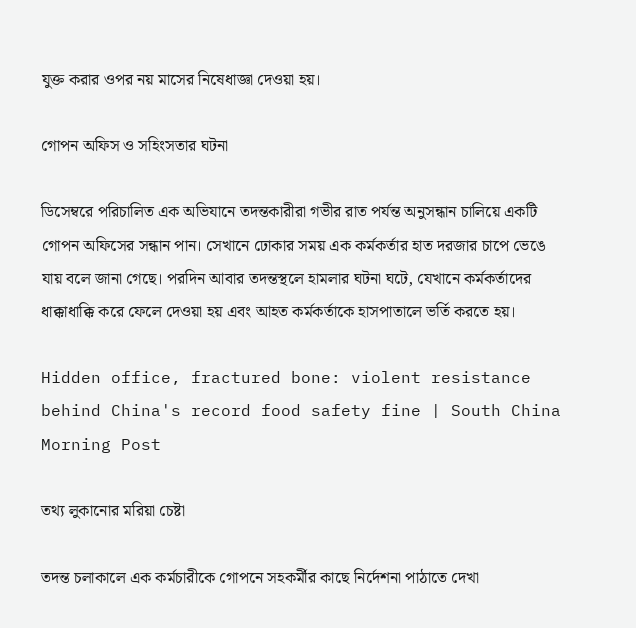যুক্ত করার ওপর নয় মাসের নিষেধাজ্ঞা দেওয়া হয়।

গোপন অফিস ও সহিংসতার ঘটনা

ডিসেম্বরে পরিচালিত এক অভিযানে তদন্তকারীরা গভীর রাত পর্যন্ত অনুসন্ধান চালিয়ে একটি গোপন অফিসের সন্ধান পান। সেখানে ঢোকার সময় এক কর্মকর্তার হাত দরজার চাপে ভেঙে যায় বলে জানা গেছে। পরদিন আবার তদন্তস্থলে হামলার ঘটনা ঘটে, যেখানে কর্মকর্তাদের ধাক্কাধাক্কি করে ফেলে দেওয়া হয় এবং আহত কর্মকর্তাকে হাসপাতালে ভর্তি করতে হয়।

Hidden office, fractured bone: violent resistance behind China's record food safety fine | South China Morning Post

তথ্য লুকানোর মরিয়া চেষ্টা

তদন্ত চলাকালে এক কর্মচারীকে গোপনে সহকর্মীর কাছে নির্দেশনা পাঠাতে দেখা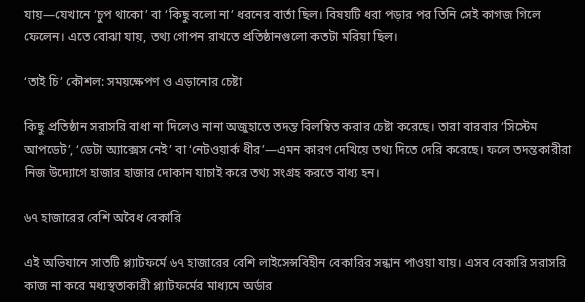যায়—যেখানে ‘চুপ থাকো’ বা ‘কিছু বলো না’ ধরনের বার্তা ছিল। বিষয়টি ধরা পড়ার পর তিনি সেই কাগজ গিলে ফেলেন। এতে বোঝা যায়, তথ্য গোপন রাখতে প্রতিষ্ঠানগুলো কতটা মরিয়া ছিল।

‘তাই চি’ কৌশল: সময়ক্ষেপণ ও এড়ানোর চেষ্টা

কিছু প্রতিষ্ঠান সরাসরি বাধা না দিলেও নানা অজুহাতে তদন্ত বিলম্বিত করার চেষ্টা করেছে। তারা বারবার ‘সিস্টেম আপডেট’, ‘ডেটা অ্যাক্সেস নেই’ বা ‘নেটওয়ার্ক ধীর’—এমন কারণ দেখিয়ে তথ্য দিতে দেরি করেছে। ফলে তদন্তকারীরা নিজ উদ্যোগে হাজার হাজার দোকান যাচাই করে তথ্য সংগ্রহ করতে বাধ্য হন।

৬৭ হাজারের বেশি অবৈধ বেকারি

এই অভিযানে সাতটি প্ল্যাটফর্মে ৬৭ হাজারের বেশি লাইসেন্সবিহীন বেকারির সন্ধান পাওয়া যায়। এসব বেকারি সরাসরি কাজ না করে মধ্যস্থতাকারী প্ল্যাটফর্মের মাধ্যমে অর্ডার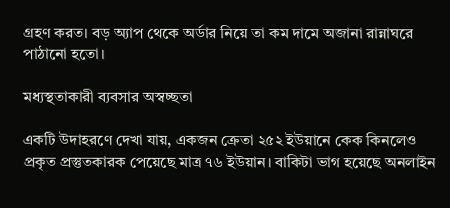গ্রহণ করত। বড় অ্যাপ থেকে অর্ডার নিয়ে তা কম দামে অজানা রান্নাঘরে পাঠানো হতো।

মধ্যস্থতাকারী ব্যবসার অস্বচ্ছতা

একটি উদাহরণে দেখা যায়, একজন ক্রেতা ২৫২ ইউয়ানে কেক কিনলেও প্রকৃত প্রস্তুতকারক পেয়েছে মাত্র ৭৬ ইউয়ান। বাকিটা ভাগ হয়েছে অনলাইন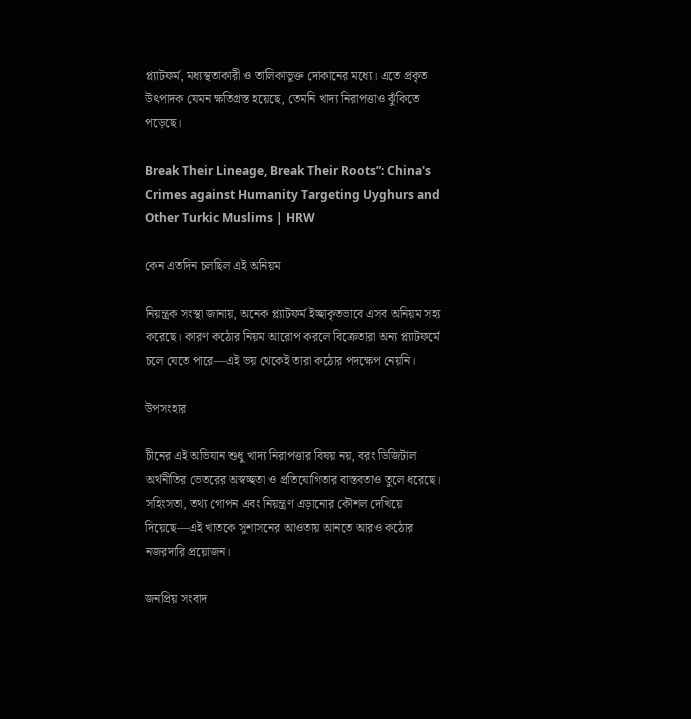প্ল্যাটফর্ম, মধ্যস্থতাকারী ও তালিকাভুক্ত দোকানের মধ্যে। এতে প্রকৃত উৎপাদক যেমন ক্ষতিগ্রস্ত হয়েছে, তেমনি খাদ্য নিরাপত্তাও ঝুঁকিতে পড়েছে।

Break Their Lineage, Break Their Roots”: China's Crimes against Humanity Targeting Uyghurs and Other Turkic Muslims | HRW

কেন এতদিন চলছিল এই অনিয়ম

নিয়ন্ত্রক সংস্থা জানায়, অনেক প্ল্যাটফর্ম ইচ্ছাকৃতভাবে এসব অনিয়ম সহ্য করেছে। কারণ কঠোর নিয়ম আরোপ করলে বিক্রেতারা অন্য প্ল্যাটফর্মে চলে যেতে পারে—এই ভয় থেকেই তারা কঠোর পদক্ষেপ নেয়নি।

উপসংহার

চীনের এই অভিযান শুধু খাদ্য নিরাপত্তার বিষয় নয়, বরং ডিজিটাল অর্থনীতির ভেতরের অস্বচ্ছতা ও প্রতিযোগিতার বাস্তবতাও তুলে ধরেছে। সহিংসতা, তথ্য গোপন এবং নিয়ন্ত্রণ এড়ানোর কৌশল দেখিয়ে দিয়েছে—এই খাতকে সুশাসনের আওতায় আনতে আরও কঠোর নজরদারি প্রয়োজন।

জনপ্রিয় সংবাদ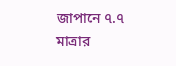জাপানে ৭.৭ মাত্রার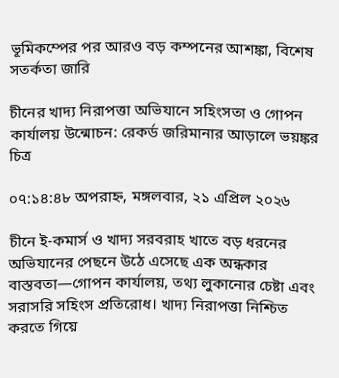ভূমিকম্পের পর আরও বড় কম্পনের আশঙ্কা, বিশেষ সতর্কতা জারি

চীনের খাদ্য নিরাপত্তা অভিযানে সহিংসতা ও গোপন কার্যালয় উন্মোচন: রেকর্ড জরিমানার আড়ালে ভয়ঙ্কর চিত্র

০৭:১৪:৪৮ অপরাহ্ন, মঙ্গলবার, ২১ এপ্রিল ২০২৬

চীনে ই-কমার্স ও খাদ্য সরবরাহ খাতে বড় ধরনের অভিযানের পেছনে উঠে এসেছে এক অন্ধকার বাস্তবতা—গোপন কার্যালয়, তথ্য লুকানোর চেষ্টা এবং সরাসরি সহিংস প্রতিরোধ। খাদ্য নিরাপত্তা নিশ্চিত করতে গিয়ে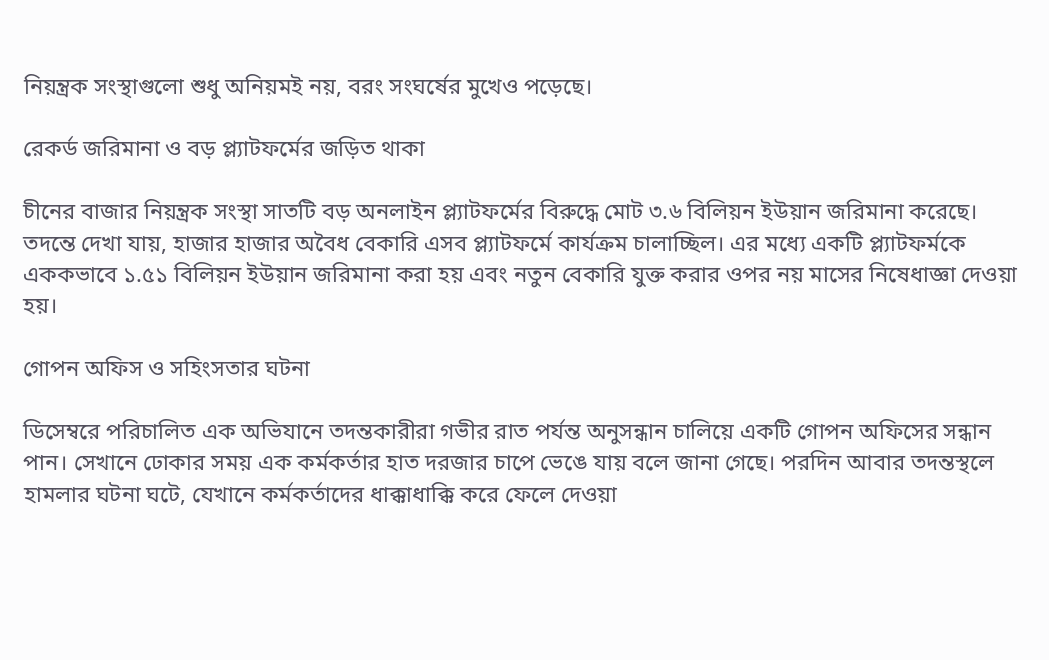নিয়ন্ত্রক সংস্থাগুলো শুধু অনিয়মই নয়, বরং সংঘর্ষের মুখেও পড়েছে।

রেকর্ড জরিমানা ও বড় প্ল্যাটফর্মের জড়িত থাকা

চীনের বাজার নিয়ন্ত্রক সংস্থা সাতটি বড় অনলাইন প্ল্যাটফর্মের বিরুদ্ধে মোট ৩.৬ বিলিয়ন ইউয়ান জরিমানা করেছে। তদন্তে দেখা যায়, হাজার হাজার অবৈধ বেকারি এসব প্ল্যাটফর্মে কার্যক্রম চালাচ্ছিল। এর মধ্যে একটি প্ল্যাটফর্মকে এককভাবে ১.৫১ বিলিয়ন ইউয়ান জরিমানা করা হয় এবং নতুন বেকারি যুক্ত করার ওপর নয় মাসের নিষেধাজ্ঞা দেওয়া হয়।

গোপন অফিস ও সহিংসতার ঘটনা

ডিসেম্বরে পরিচালিত এক অভিযানে তদন্তকারীরা গভীর রাত পর্যন্ত অনুসন্ধান চালিয়ে একটি গোপন অফিসের সন্ধান পান। সেখানে ঢোকার সময় এক কর্মকর্তার হাত দরজার চাপে ভেঙে যায় বলে জানা গেছে। পরদিন আবার তদন্তস্থলে হামলার ঘটনা ঘটে, যেখানে কর্মকর্তাদের ধাক্কাধাক্কি করে ফেলে দেওয়া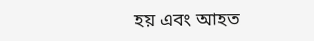হয় এবং আহত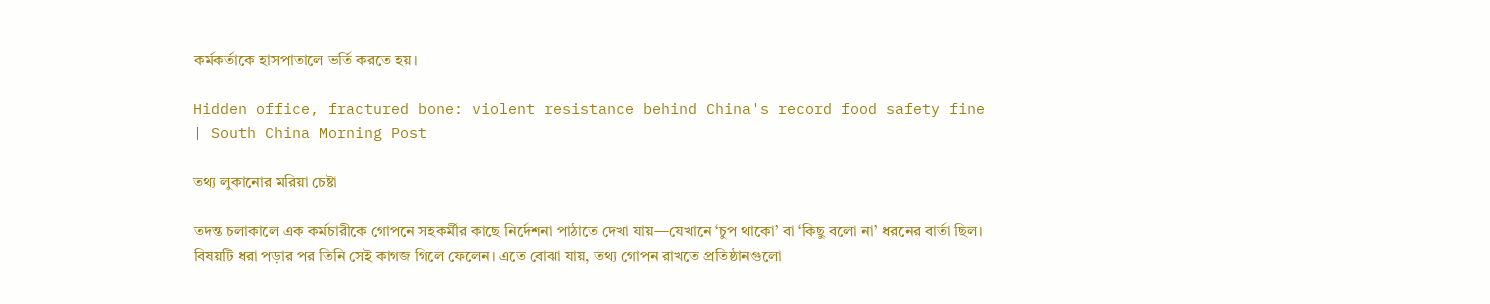কর্মকর্তাকে হাসপাতালে ভর্তি করতে হয়।

Hidden office, fractured bone: violent resistance behind China's record food safety fine | South China Morning Post

তথ্য লুকানোর মরিয়া চেষ্টা

তদন্ত চলাকালে এক কর্মচারীকে গোপনে সহকর্মীর কাছে নির্দেশনা পাঠাতে দেখা যায়—যেখানে ‘চুপ থাকো’ বা ‘কিছু বলো না’ ধরনের বার্তা ছিল। বিষয়টি ধরা পড়ার পর তিনি সেই কাগজ গিলে ফেলেন। এতে বোঝা যায়, তথ্য গোপন রাখতে প্রতিষ্ঠানগুলো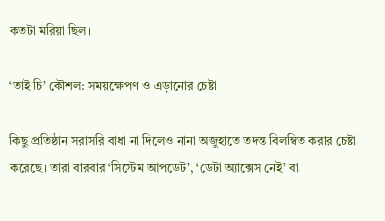কতটা মরিয়া ছিল।

‘তাই চি’ কৌশল: সময়ক্ষেপণ ও এড়ানোর চেষ্টা

কিছু প্রতিষ্ঠান সরাসরি বাধা না দিলেও নানা অজুহাতে তদন্ত বিলম্বিত করার চেষ্টা করেছে। তারা বারবার ‘সিস্টেম আপডেট’, ‘ডেটা অ্যাক্সেস নেই’ বা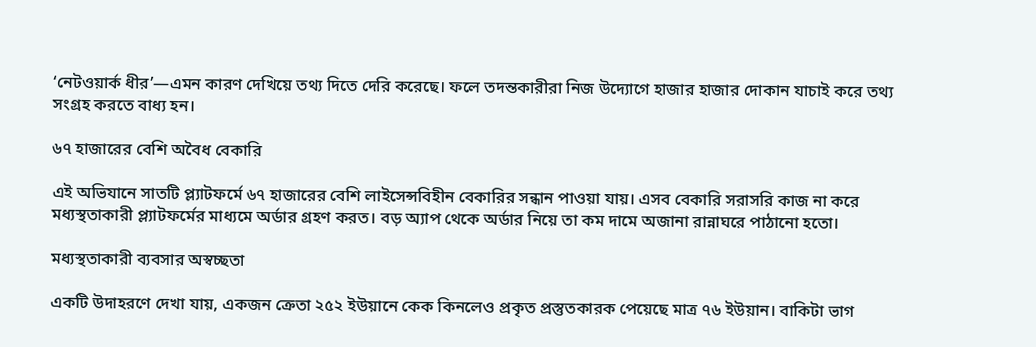‘নেটওয়ার্ক ধীর’—এমন কারণ দেখিয়ে তথ্য দিতে দেরি করেছে। ফলে তদন্তকারীরা নিজ উদ্যোগে হাজার হাজার দোকান যাচাই করে তথ্য সংগ্রহ করতে বাধ্য হন।

৬৭ হাজারের বেশি অবৈধ বেকারি

এই অভিযানে সাতটি প্ল্যাটফর্মে ৬৭ হাজারের বেশি লাইসেন্সবিহীন বেকারির সন্ধান পাওয়া যায়। এসব বেকারি সরাসরি কাজ না করে মধ্যস্থতাকারী প্ল্যাটফর্মের মাধ্যমে অর্ডার গ্রহণ করত। বড় অ্যাপ থেকে অর্ডার নিয়ে তা কম দামে অজানা রান্নাঘরে পাঠানো হতো।

মধ্যস্থতাকারী ব্যবসার অস্বচ্ছতা

একটি উদাহরণে দেখা যায়, একজন ক্রেতা ২৫২ ইউয়ানে কেক কিনলেও প্রকৃত প্রস্তুতকারক পেয়েছে মাত্র ৭৬ ইউয়ান। বাকিটা ভাগ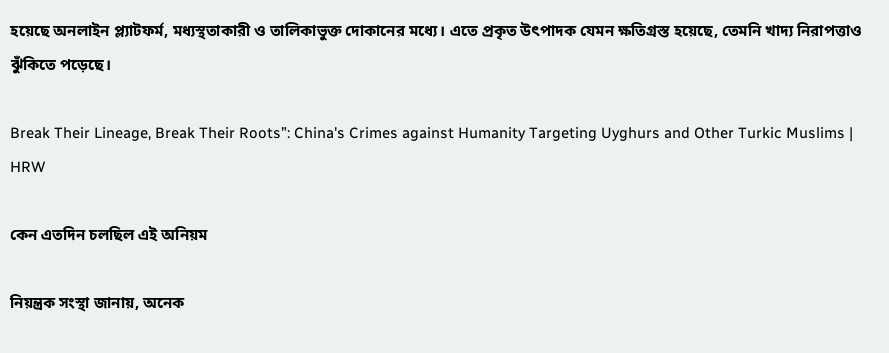হয়েছে অনলাইন প্ল্যাটফর্ম, মধ্যস্থতাকারী ও তালিকাভুক্ত দোকানের মধ্যে। এতে প্রকৃত উৎপাদক যেমন ক্ষতিগ্রস্ত হয়েছে, তেমনি খাদ্য নিরাপত্তাও ঝুঁকিতে পড়েছে।

Break Their Lineage, Break Their Roots”: China's Crimes against Humanity Targeting Uyghurs and Other Turkic Muslims | HRW

কেন এতদিন চলছিল এই অনিয়ম

নিয়ন্ত্রক সংস্থা জানায়, অনেক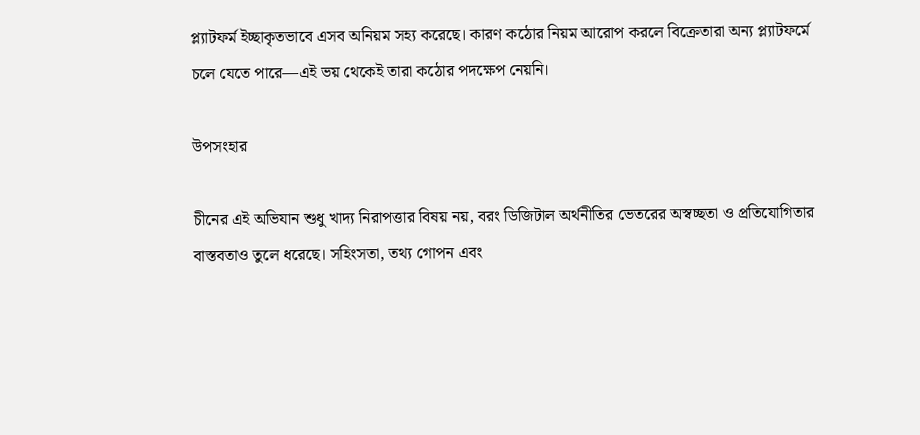প্ল্যাটফর্ম ইচ্ছাকৃতভাবে এসব অনিয়ম সহ্য করেছে। কারণ কঠোর নিয়ম আরোপ করলে বিক্রেতারা অন্য প্ল্যাটফর্মে চলে যেতে পারে—এই ভয় থেকেই তারা কঠোর পদক্ষেপ নেয়নি।

উপসংহার

চীনের এই অভিযান শুধু খাদ্য নিরাপত্তার বিষয় নয়, বরং ডিজিটাল অর্থনীতির ভেতরের অস্বচ্ছতা ও প্রতিযোগিতার বাস্তবতাও তুলে ধরেছে। সহিংসতা, তথ্য গোপন এবং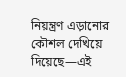নিয়ন্ত্রণ এড়ানোর কৌশল দেখিয়ে দিয়েছে—এই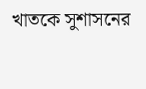খাতকে সুশাসনের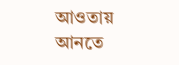আওতায় আনতে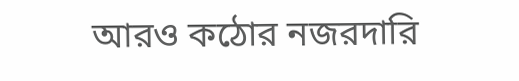আরও কঠোর নজরদারি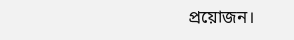প্রয়োজন।